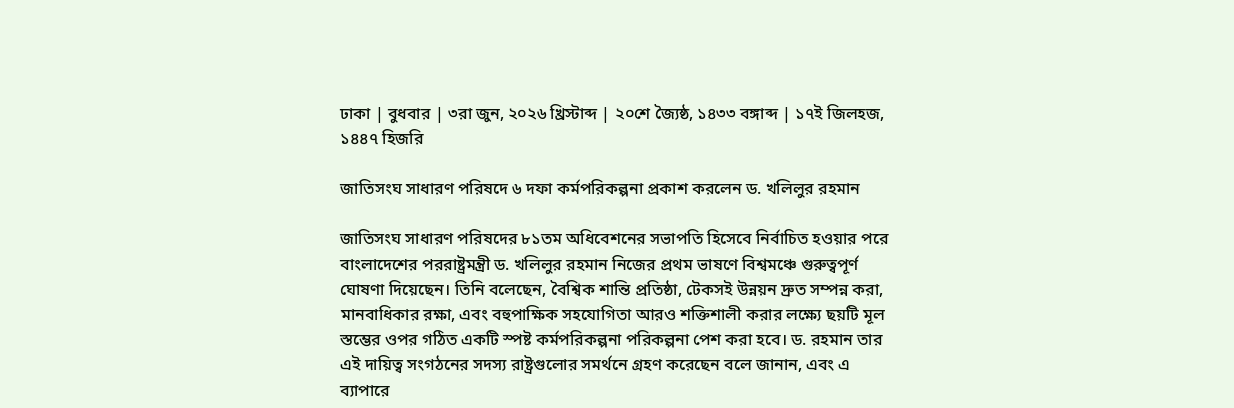ঢাকা | বুধবার | ৩রা জুন, ২০২৬ খ্রিস্টাব্দ | ২০শে জ্যৈষ্ঠ, ১৪৩৩ বঙ্গাব্দ | ১৭ই জিলহজ, ১৪৪৭ হিজরি

জাতিসংঘ সাধারণ পরিষদে ৬ দফা কর্মপরিকল্পনা প্রকাশ করলেন ড. খলিলুর রহমান

জাতিসংঘ সাধারণ পরিষদের ৮১তম অধিবেশনের সভাপতি হিসেবে নির্বাচিত হওয়ার পরে বাংলাদেশের পররাষ্ট্রমন্ত্রী ড. খলিলুর রহমান নিজের প্রথম ভাষণে বিশ্বমঞ্চে গুরুত্বপূর্ণ ঘোষণা দিয়েছেন। তিনি বলেছেন, বৈশ্বিক শান্তি প্রতিষ্ঠা, টেকসই উন্নয়ন দ্রুত সম্পন্ন করা, মানবাধিকার রক্ষা, এবং বহুপাক্ষিক সহযোগিতা আরও শক্তিশালী করার লক্ষ্যে ছয়টি মূল স্তম্ভের ওপর গঠিত একটি স্পষ্ট কর্মপরিকল্পনা পরিকল্পনা পেশ করা হবে। ড. রহমান তার এই দায়িত্ব সংগঠনের সদস্য রাষ্ট্রগুলোর সমর্থনে গ্রহণ করেছেন বলে জানান, এবং এ ব্যাপারে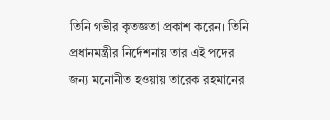তিনি গভীর কৃতজ্ঞতা প্রকাশ করেন। তিনি প্রধানমন্ত্রীর নির্দেশনায় তার এই পদের জন্য মনোনীত হওয়ায় তারেক রহমানের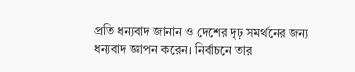প্রতি ধন্যবাদ জানান ও দেশের দৃঢ় সমর্থনের জন্য ধন্যবাদ জ্ঞাপন করেন। নির্বাচনে তার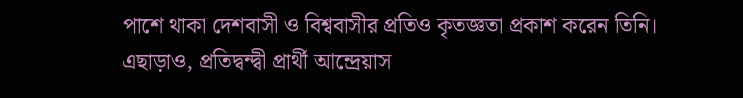পাশে থাকা দেশবাসী ও বিশ্ববাসীর প্রতিও কৃতজ্ঞতা প্রকাশ করেন তিনি। এছাড়াও, প্রতিদ্বন্দ্বী প্রার্থী আন্দ্রেয়াস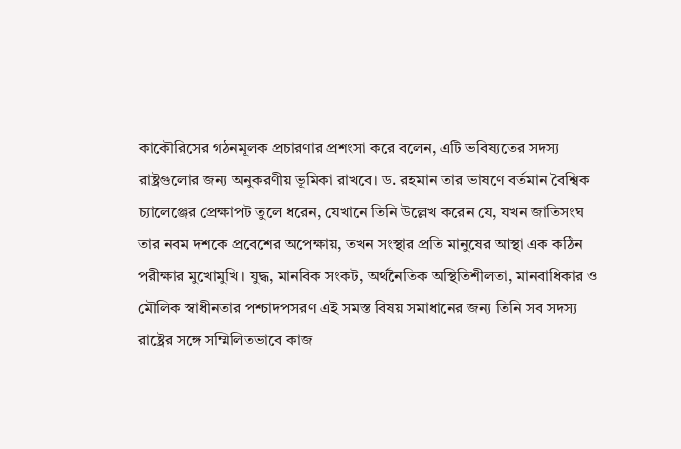কাকৌরিসের গঠনমূলক প্রচারণার প্রশংসা করে বলেন, এটি ভবিষ্যতের সদস্য রাষ্ট্রগুলোর জন্য অনুকরণীয় ভূমিকা রাখবে। ড. রহমান তার ভাষণে বর্তমান বৈশ্বিক চ্যালেঞ্জের প্রেক্ষাপট তুলে ধরেন, যেখানে তিনি উল্লেখ করেন যে, যখন জাতিসংঘ তার নবম দশকে প্রবেশের অপেক্ষায়, তখন সংস্থার প্রতি মানুষের আস্থা এক কঠিন পরীক্ষার মুখোমুখি। যুদ্ধ, মানবিক সংকট, অর্থনৈতিক অস্থিতিশীলতা, মানবাধিকার ও মৌলিক স্বাধীনতার পশ্চাদপসরণ এই সমস্ত বিষয় সমাধানের জন্য তিনি সব সদস্য রাষ্ট্রের সঙ্গে সম্মিলিতভাবে কাজ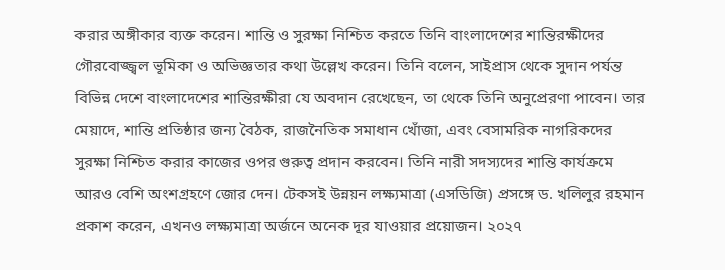করার অঙ্গীকার ব্যক্ত করেন। শান্তি ও সুরক্ষা নিশ্চিত করতে তিনি বাংলাদেশের শান্তিরক্ষীদের গৌরবোজ্জ্বল ভূমিকা ও অভিজ্ঞতার কথা উল্লেখ করেন। তিনি বলেন, সাইপ্রাস থেকে সুদান পর্যন্ত বিভিন্ন দেশে বাংলাদেশের শান্তিরক্ষীরা যে অবদান রেখেছেন, তা থেকে তিনি অনুপ্রেরণা পাবেন। তার মেয়াদে, শান্তি প্রতিষ্ঠার জন্য বৈঠক, রাজনৈতিক সমাধান খোঁজা, এবং বেসামরিক নাগরিকদের সুরক্ষা নিশ্চিত করার কাজের ওপর গুরুত্ব প্রদান করবেন। তিনি নারী সদস্যদের শান্তি কার্যক্রমে আরও বেশি অংশগ্রহণে জোর দেন। টেকসই উন্নয়ন লক্ষ্যমাত্রা (এসডিজি) প্রসঙ্গে ড. খলিলুর রহমান প্রকাশ করেন, এখনও লক্ষ্যমাত্রা অর্জনে অনেক দূর যাওয়ার প্রয়োজন। ২০২৭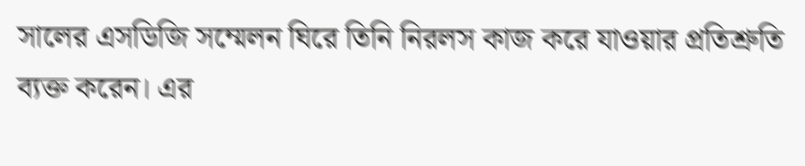সালের এসডিজি সম্মেলন ঘিরে তিনি নিরলস কাজ করে যাওয়ার প্রতিশ্রুতি ব্যক্ত করেন। এর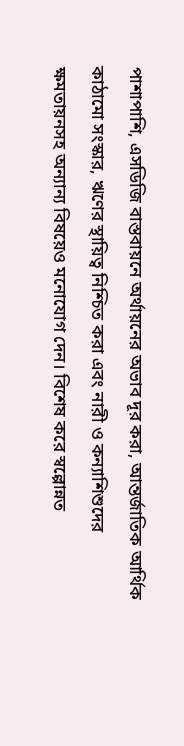পাশাপাশি, এসডিজি বাস্তবায়নে অর্থায়নের অভাব দূর করা, আন্তর্জাতিক আর্থিক কাঠামো সংস্কার, ঋণের স্থায়িত্ব নিশ্চিত করা এবং নারী ও কন্যাশিশুদের ক্ষমতায়নসহ অন্যান্য বিষয়েও মনোযোগ দেন। বিশেষ করে স্বল্পোন্নত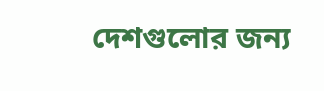দেশগুলোর জন্য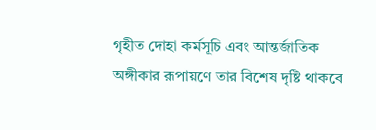গৃহীত দোহা কর্মসূচি এবং আন্তর্জাতিক অঙ্গীকার রূপায়ণে তার বিশেষ দৃষ্টি থাকবে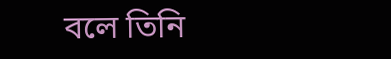বলে তিনি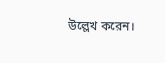উল্লেখ করেন।